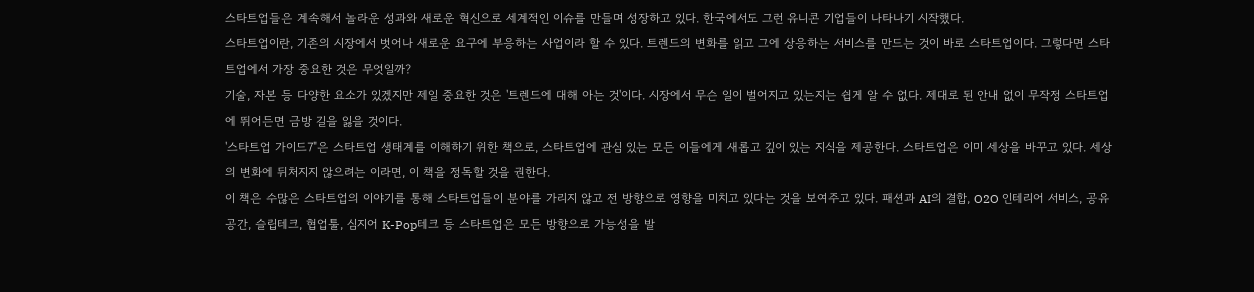스타트업들은 계속해서 놀라운 성과와 새로운 혁신으로 세계적인 이슈를 만들며 성장하고 있다. 한국에서도 그런 유니콘 기업들이 나타나기 시작했다.
스타트업이란, 기존의 시장에서 벗어나 새로운 요구에 부응하는 사업이라 할 수 있다. 트렌드의 변화를 읽고 그에 상응하는 서비스를 만드는 것이 바로 스타트업이다. 그렇다면 스타트업에서 가장 중요한 것은 무엇일까?
기술, 자본 등 다양한 요소가 있겠지만 제일 중요한 것은 '트렌드에 대해 아는 것'이다. 시장에서 무슨 일이 벌어지고 있는지는 쉽게 알 수 없다. 제대로 된 안내 없이 무작정 스타트업에 뛰어든면 금방 길을 잃을 것이다.
'스타트업 가이드7"은 스타트업 생태계를 이해하기 위한 책으로, 스타트업에 관심 있는 모든 이들에게 새롭고 깊이 있는 지식을 제공한다. 스타트업은 이미 세상을 바꾸고 있다. 세상의 변화에 뒤처지지 않으려는 이라면, 이 책을 정독할 것을 권한다.
이 책은 수많은 스타트업의 이야기를 통해 스타트업들이 분야를 가리지 않고 전 방향으로 영향을 미치고 있다는 것을 보여주고 있다. 패션과 AI의 결합, O2O 인테리어 서비스, 공유공간, 슬립테크, 협업툴, 심지어 K-Pop테크 등 스타트업은 모든 방향으로 가능성을 발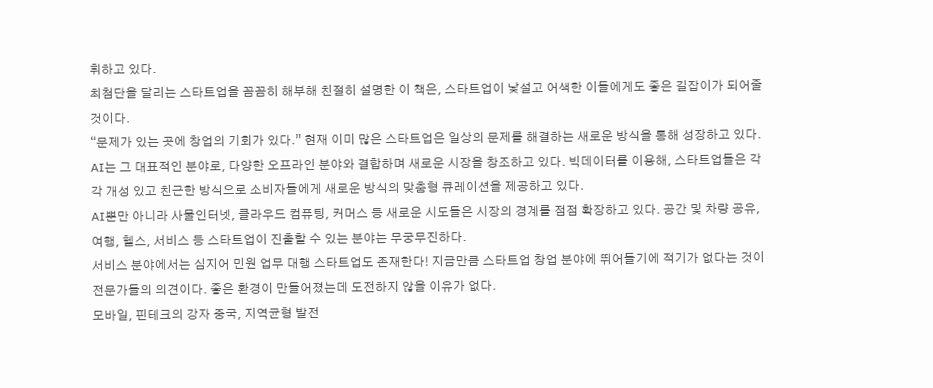휘하고 있다.
최첨단을 달리는 스타트업을 꼼꼼히 해부해 친절히 설명한 이 책은, 스타트업이 낯설고 어색한 이들에게도 좋은 길잡이가 되어줄 것이다.
“문제가 있는 곳에 창업의 기회가 있다.” 현재 이미 많은 스타트업은 일상의 문제를 해결하는 새로운 방식을 통해 성장하고 있다. AI는 그 대표적인 분야로, 다양한 오프라인 분야와 결합하며 새로운 시장을 창조하고 있다. 빅데이터를 이용해, 스타트업들은 각각 개성 있고 친근한 방식으로 소비자들에게 새로운 방식의 맞춤형 큐레이션을 제공하고 있다.
AI뿐만 아니라 사물인터넷, 클라우드 컴퓨팅, 커머스 등 새로운 시도들은 시장의 경계를 점점 확장하고 있다. 공간 및 차량 공유, 여행, 헬스, 서비스 등 스타트업이 진출할 수 있는 분야는 무궁무진하다.
서비스 분야에서는 심지어 민원 업무 대행 스타트업도 존재한다! 지금만큼 스타트업 창업 분야에 뛰어들기에 적기가 없다는 것이 전문가들의 의견이다. 좋은 환경이 만들어졌는데 도전하지 않을 이유가 없다.
모바일, 핀테크의 강자 중국, 지역균형 발전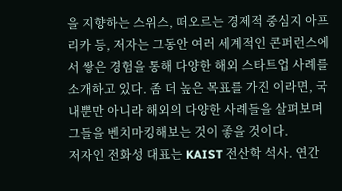을 지향하는 스위스, 떠오르는 경제적 중심지 아프리카 등, 저자는 그동안 여러 세계적인 콘퍼런스에서 쌓은 경험을 통해 다양한 해외 스타트업 사례를 소개하고 있다. 좀 더 높은 목표를 가진 이라면, 국내뿐만 아니라 해외의 다양한 사례들을 살펴보며 그들을 벤치마킹해보는 것이 좋을 것이다.
저자인 전화성 대표는 KAIST 전산학 석사. 연간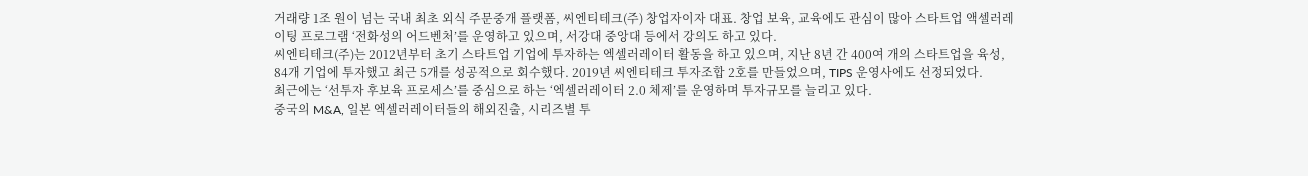거래량 1조 원이 넘는 국내 최초 외식 주문중개 플랫폼, 씨엔티테크(주) 창업자이자 대표. 창업 보육, 교육에도 관심이 많아 스타트업 액셀러레이팅 프로그램 ‘전화성의 어드벤처’를 운영하고 있으며, 서강대 중앙대 등에서 강의도 하고 있다.
씨엔티테크(주)는 2012년부터 초기 스타트업 기업에 투자하는 엑셀러레이터 활동을 하고 있으며, 지난 8년 간 400여 개의 스타트업을 육성, 84개 기업에 투자했고 최근 5개를 성공적으로 회수했다. 2019년 씨엔티테크 투자조합 2호를 만들었으며, TIPS 운영사에도 선정되었다.
최근에는 ‘선투자 후보육 프로세스’를 중심으로 하는 ‘엑셀러레이터 2.0 체제’를 운영하며 투자규모를 늘리고 있다.
중국의 M&A, 일본 엑셀러레이터들의 해외진출, 시리즈별 투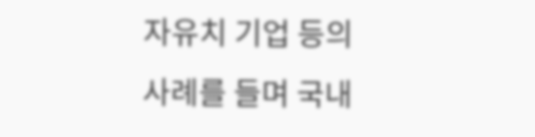자유치 기업 등의 사례를 들며 국내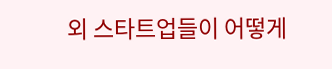외 스타트업들이 어떻게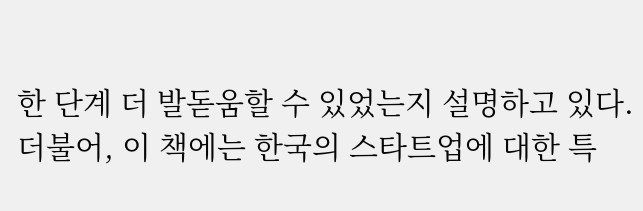한 단계 더 발돋움할 수 있었는지 설명하고 있다. 더불어, 이 책에는 한국의 스타트업에 대한 특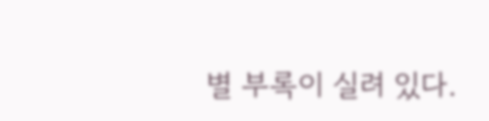별 부록이 실려 있다.